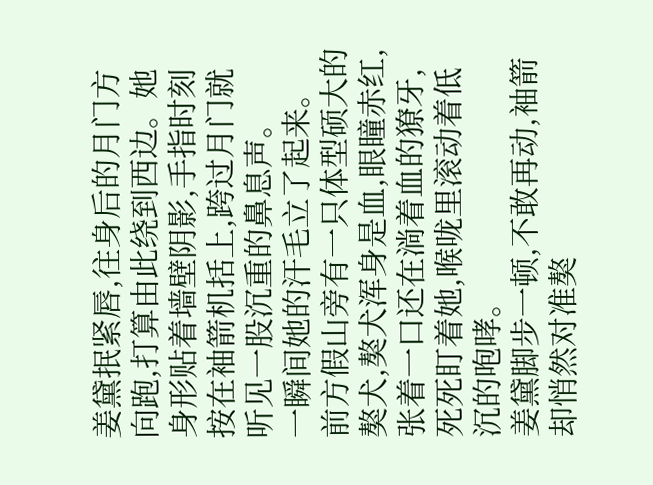姜黛抿紧唇,往身后的月门方向跑,打算由此绕到西边。她身形贴着墙壁阴影,手指时刻按在袖箭机括上,跨过月门就听见一股沉重的鼻息声。
一瞬间她的汗毛立了起来。
前方假山旁有一只体型硕大的獒犬,獒犬浑身是血,眼瞳赤红,张着一口还在淌着血的獠牙,死死盯着她,喉咙里滚动着低沉的咆哮。
姜黛脚步一顿,不敢再动,袖箭却悄然对准獒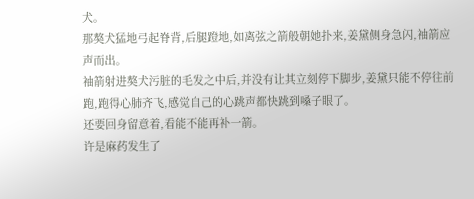犬。
那獒犬猛地弓起脊背,后腿蹬地,如离弦之箭般朝她扑来,姜黛侧身急闪,袖箭应声而出。
袖箭射进獒犬污脏的毛发之中后,并没有让其立刻停下脚步,姜黛只能不停往前跑,跑得心肺齐飞,感觉自己的心跳声都快跳到嗓子眼了。
还要回身留意着,看能不能再补一箭。
许是麻药发生了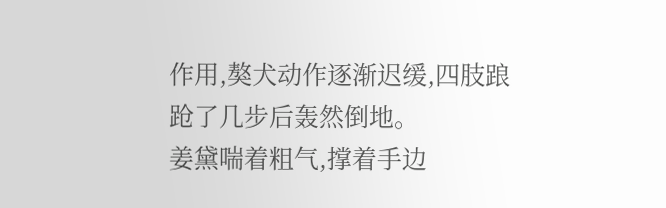作用,獒犬动作逐渐迟缓,四肢踉跄了几步后轰然倒地。
姜黛喘着粗气,撑着手边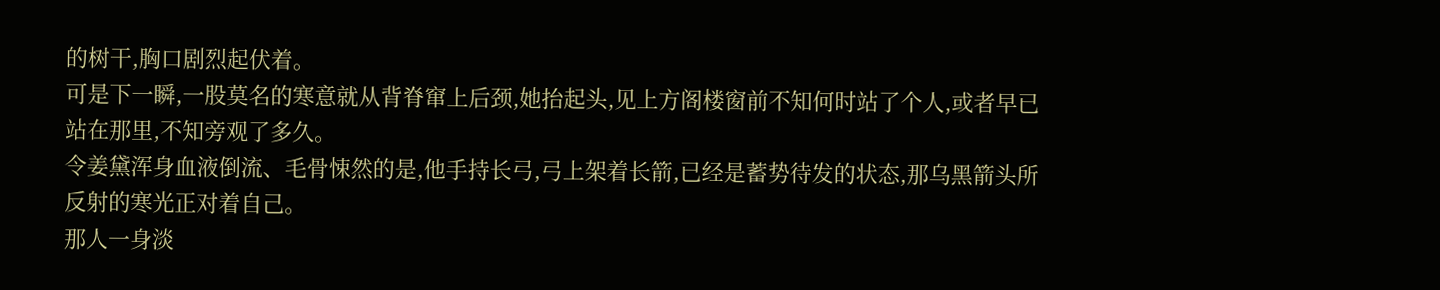的树干,胸口剧烈起伏着。
可是下一瞬,一股莫名的寒意就从背脊窜上后颈,她抬起头,见上方阁楼窗前不知何时站了个人,或者早已站在那里,不知旁观了多久。
令姜黛浑身血液倒流、毛骨悚然的是,他手持长弓,弓上架着长箭,已经是蓄势待发的状态,那乌黑箭头所反射的寒光正对着自己。
那人一身淡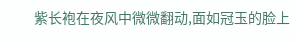紫长袍在夜风中微微翻动,面如冠玉的脸上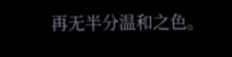再无半分温和之色。